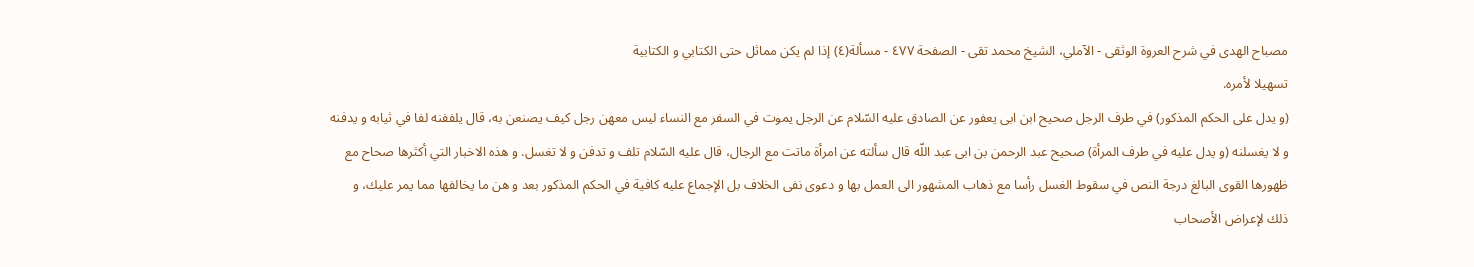مصباح الهدى في شرح العروة الوثقى - الآملي، الشيخ محمد تقى - الصفحة ٤٧٧ - مسألة(٤) إذا لم يكن مماثل حتى الكتابي و الكتابية
تسهيلا لأمره.
(و يدل على الحكم المذكور) في طرف الرجل صحيح ابن ابى يعفور عن الصادق عليه السّلام عن الرجل يموت في السفر مع النساء ليس معهن رجل كيف يصنعن به، قال يلففنه لفا في ثيابه و يدفنه و لا يغسلنه (و يدل عليه في طرف المرأة) صحيح عبد الرحمن بن ابى عبد اللّه قال سألته عن امرأة ماتت مع الرجال، قال عليه السّلام تلف و تدفن و لا تغسل. و هذه الاخبار التي أكثرها صحاح مع ظهورها القوى البالغ درجة النص في سقوط الغسل رأسا مع ذهاب المشهور الى العمل بها و دعوى نفى الخلاف بل الإجماع عليه كافية في الحكم المذكور بعد و هن ما يخالفها مما يمر عليك، و ذلك لإعراض الأصحاب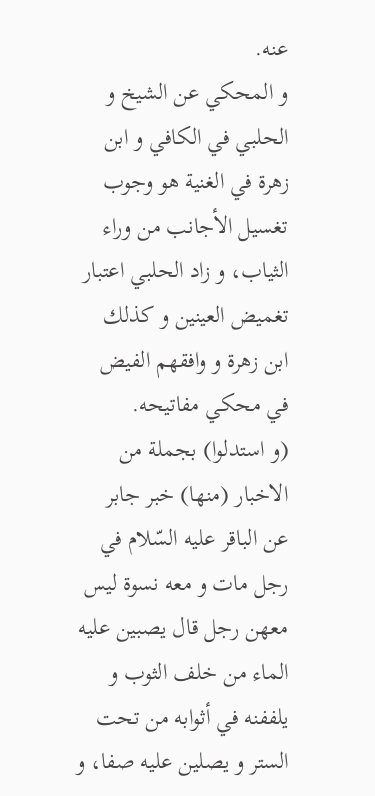عنه.
و المحكي عن الشيخ و الحلبي في الكافي و ابن زهرة في الغنية هو وجوب تغسيل الأجانب من وراء الثياب، و زاد الحلبي اعتبار تغميض العينين و كذلك ابن زهرة و وافقهم الفيض في محكي مفاتيحه.
(و استدلوا) بجملة من الاخبار (منها) خبر جابر عن الباقر عليه السّلام في رجل مات و معه نسوة ليس معهن رجل قال يصبين عليه الماء من خلف الثوب و يلففنه في أثوابه من تحت الستر و يصلين عليه صفا، و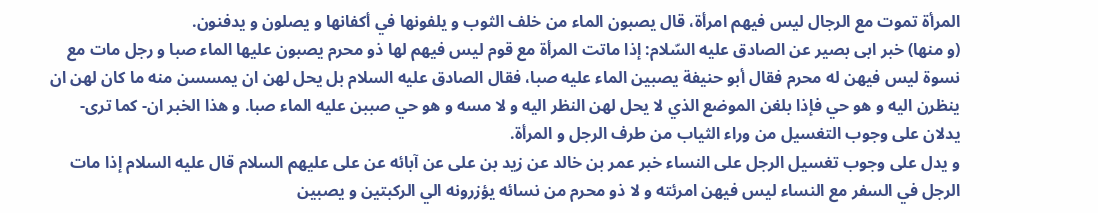المرأة تموت مع الرجال ليس فيهم امرأة، قال يصبون الماء من خلف الثوب و يلفونها في أكفانها و يصلون و يدفنون.
(و منها) خبر ابى بصير عن الصادق عليه السّلام: إذا ماتت المرأة مع قوم ليس فيهم لها ذو محرم يصبون عليها الماء صبا و رجل مات مع نسوة ليس فيهن له محرم فقال أبو حنيفة يصبين الماء عليه صبا، فقال الصادق عليه السلام بل يحل لهن ان يمسسن منه ما كان لهن ان ينظرن اليه و هو حي فإذا بلغن الموضع الذي لا يحل لهن النظر اليه و لا مسه و هو حي صببن عليه الماء صبا. و هذا الخبر ان- كما ترى- يدلان على وجوب التغسيل من وراء الثياب من طرف الرجل و المرأة.
و يدل على وجوب تغسيل الرجل على النساء خبر عمر بن خالد عن زيد بن على عن آبائه عن على عليهم السلام قال عليه السلام إذا مات الرجل في السفر مع النساء ليس فيهن امرئته و لا ذو محرم من نسائه يؤزرونه الي الركبتين و يصبين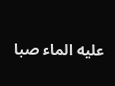عليه الماء صبا